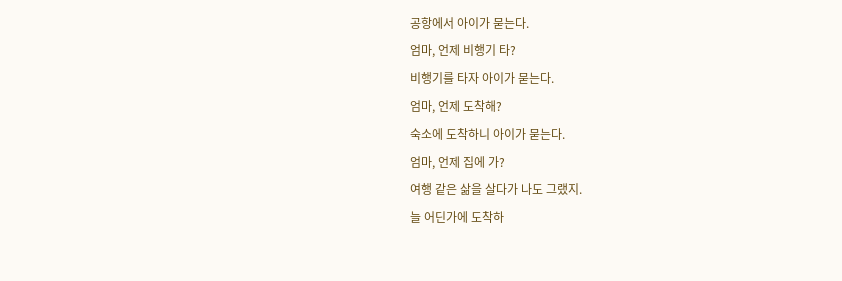공항에서 아이가 묻는다.
엄마, 언제 비행기 타?
비행기를 타자 아이가 묻는다.
엄마, 언제 도착해?
숙소에 도착하니 아이가 묻는다.
엄마, 언제 집에 가?
여행 같은 삶을 살다가 나도 그랬지.
늘 어딘가에 도착하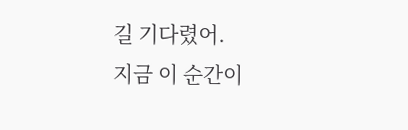길 기다렸어.
지금 이 순간이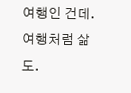여행인 건데.
여행처럼 삶도.